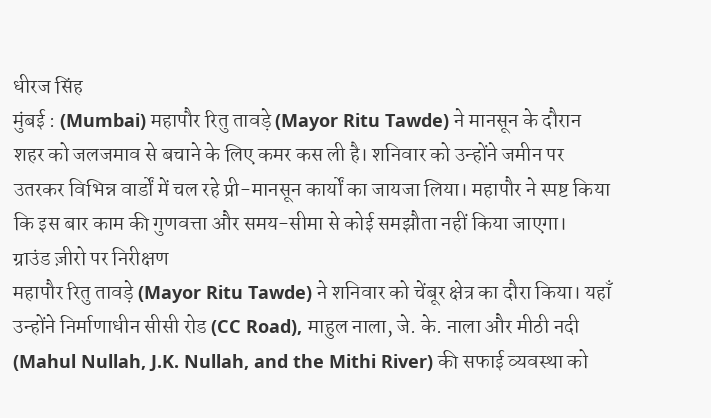धीरज सिंह
मुंबई : (Mumbai) महापौर रितु तावड़े (Mayor Ritu Tawde) ने मानसून के दौरान शहर को जलजमाव से बचाने के लिए कमर कस ली है। शनिवार को उन्होंने जमीन पर उतरकर विभिन्न वार्डों में चल रहे प्री-मानसून कार्यों का जायजा लिया। महापौर ने स्पष्ट किया कि इस बार काम की गुणवत्ता और समय-सीमा से कोई समझौता नहीं किया जाएगा।
ग्राउंड ज़ीरो पर निरीक्षण
महापौर रितु तावड़े (Mayor Ritu Tawde) ने शनिवार को चेंबूर क्षेत्र का दौरा किया। यहाँ उन्होंने निर्माणाधीन सीसी रोड (CC Road), माहुल नाला, जे. के. नाला और मीठी नदी (Mahul Nullah, J.K. Nullah, and the Mithi River) की सफाई व्यवस्था को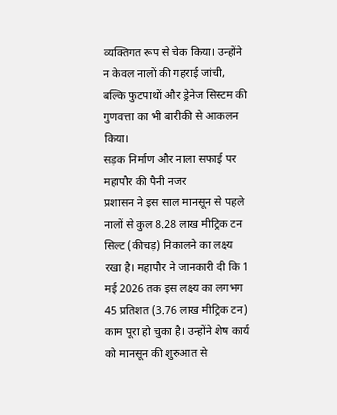व्यक्तिगत रूप से चेक किया। उन्होंने न केवल नालों की गहराई जांची, बल्कि फुटपाथों और ड्रेनेज सिस्टम की गुणवत्ता का भी बारीकी से आकलन किया।
सड़क निर्माण और नाला सफाई पर महापौर की पैनी नजर
प्रशासन ने इस साल मानसून से पहले नालों से कुल 8.28 लाख मीट्रिक टन सिल्ट (कीचड़) निकालने का लक्ष्य रखा है। महापौर ने जानकारी दी कि 1 मई 2026 तक इस लक्ष्य का लगभग 45 प्रतिशत (3.76 लाख मीट्रिक टन) काम पूरा हो चुका है। उन्होंने शेष कार्य को मानसून की शुरुआत से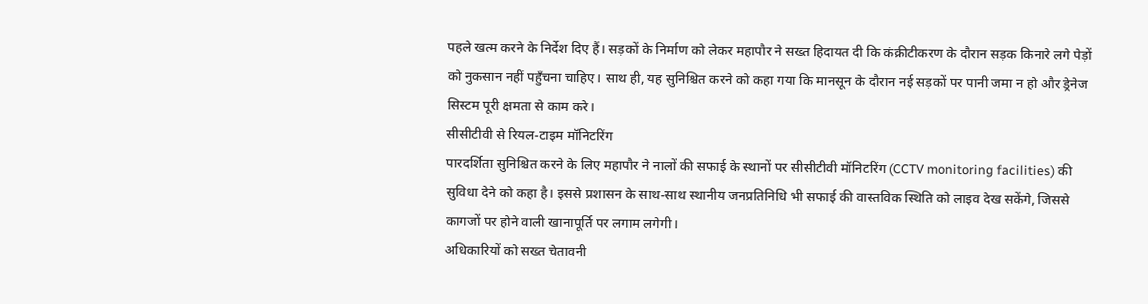पहले खत्म करने के निर्देश दिए हैं। सड़कों के निर्माण को लेकर महापौर ने सख्त हिदायत दी कि कंक्रीटीकरण के दौरान सड़क किनारे लगे पेड़ों को नुकसान नहीं पहुँचना चाहिए। साथ ही, यह सुनिश्चित करने को कहा गया कि मानसून के दौरान नई सड़कों पर पानी जमा न हो और ड्रेनेज सिस्टम पूरी क्षमता से काम करे।
सीसीटीवी से रियल-टाइम मॉनिटरिंग
पारदर्शिता सुनिश्चित करने के लिए महापौर ने नालों की सफाई के स्थानों पर सीसीटीवी मॉनिटरिंग (CCTV monitoring facilities) की सुविधा देने को कहा है। इससे प्रशासन के साथ-साथ स्थानीय जनप्रतिनिधि भी सफाई की वास्तविक स्थिति को लाइव देख सकेंगे, जिससे कागजों पर होने वाली खानापूर्ति पर लगाम लगेगी।
अधिकारियों को सख्त चेतावनी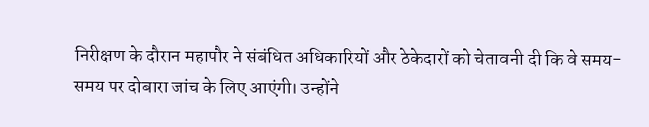निरीक्षण के दौरान महापौर ने संबंधित अधिकारियों और ठेकेदारों को चेतावनी दी कि वे समय-समय पर दोबारा जांच के लिए आएंगी। उन्होंने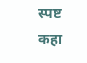स्पष्ट कहा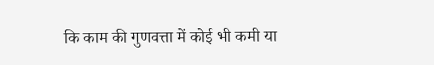कि काम की गुणवत्ता में कोई भी कमी या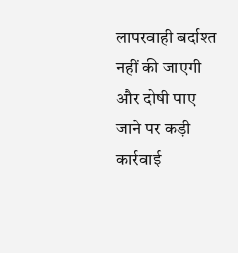लापरवाही बर्दाश्त नहीं की जाएगी और दोषी पाए जाने पर कड़ी कार्रवाई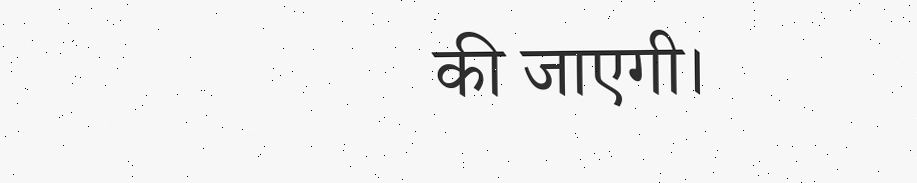की जाएगी।